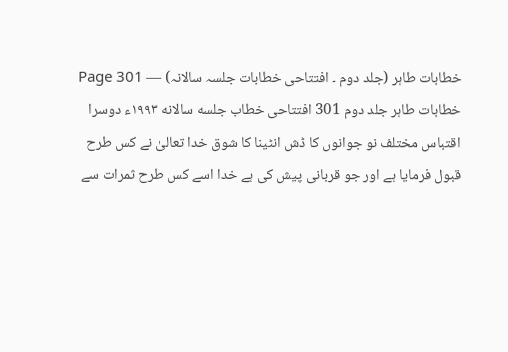خطابات طاہر (جلد دوم ۔ افتتاحی خطابات جلسہ سالانہ) — Page 301
خطابات طاہر جلد دوم 301 افتتاحی خطاب جلسه سالانه ۱۹۹۳ء دوسرا اقتباس مختلف نو جوانوں کا ڈش انٹینا کا شوق خدا تعالیٰ نے کس طرح قبول فرمایا ہے اور جو قربانی پیش کی ہے خدا اسے کس طرح ثمرات سے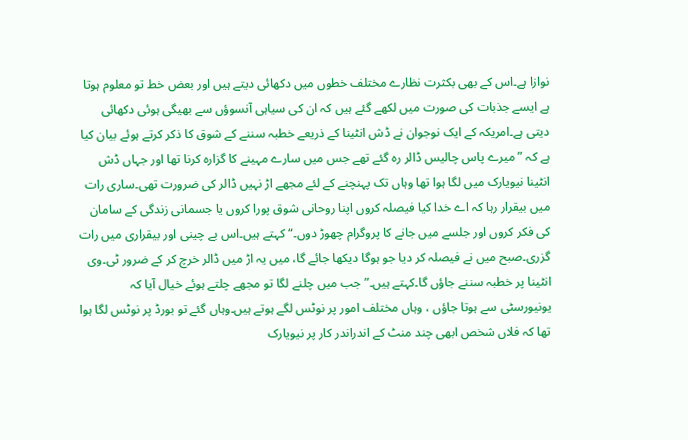نوازا ہے۔اس کے بھی بکثرت نظارے مختلف خطوں میں دکھائی دیتے ہیں اور بعض خط تو معلوم ہوتا ہے ایسے جذبات کی صورت میں لکھے گئے ہیں کہ ان کی سیاہی آنسوؤں سے بھیگی ہوئی دکھائی دیتی ہے۔امریکہ کے ایک نوجوان نے ڈش انٹینا کے ذریعے خطبہ سننے کے شوق کا ذکر کرتے ہوئے بیان کیا ہے کہ ” میرے پاس چالیس ڈالر رہ گئے تھے جس میں سارے مہینے کا گزارہ کرنا تھا اور جہاں ڈش انٹینا نیویارک میں لگا ہوا تھا وہاں تک پہنچنے کے لئے مجھے اڑ نہیں ڈالر کی ضرورت تھی۔ساری رات میں بیقرار رہا کہ اے خدا کیا فیصلہ کروں اپنا روحانی شوق پورا کروں یا جسمانی زندگی کے سامان کی فکر کروں اور جلسے میں جانے کا پروگرام چھوڑ دوں۔“ کہتے ہیں۔اس بے چینی اور بیقراری میں رات گزری۔صبح میں نے فیصلہ کر دیا جو ہوگا دیکھا جائے گا، میں یہ اڑ میں ڈالر خرچ کر کے ضرور ٹی۔وی انٹینا پر خطبہ سننے جاؤں گا۔کہتے ہیں۔” جب میں چلنے لگا تو مجھے چلتے ہوئے خیال آیا کہ یونیورسٹی سے ہوتا جاؤں ، وہاں مختلف امور پر نوٹس لگے ہوتے ہیں۔وہاں گئے تو بورڈ پر نوٹس لگا ہوا تھا کہ فلاں شخص ابھی چند منٹ کے اندراندر کار پر نیویارک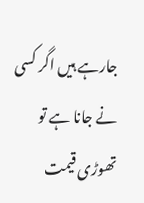جارہے ہیں اگر کسی نے جانا ہے تو تھوڑی قیمت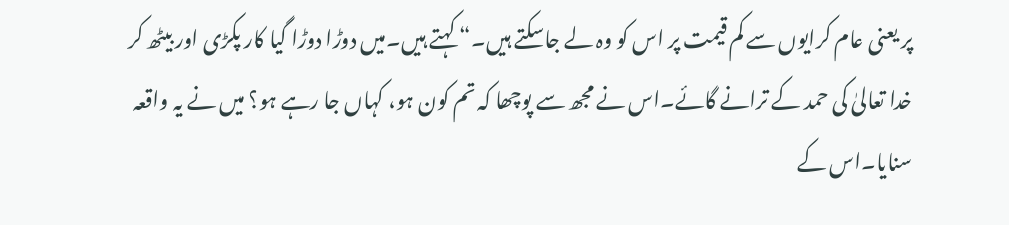پر یعنی عام کرایوں سے کم قیمت پر اس کو وہ لے جاسکتے ہیں۔“ کہتے ہیں۔میں دوڑا دوڑا گیا کار پکڑی اور بیٹھ کر خدا تعالیٰ کی حمد کے ترانے گائے۔اس نے مجھ سے پوچھا کہ تم کون ہو، کہاں جا رہے ہو؟ میں نے یہ واقعہ سنایا۔اس کے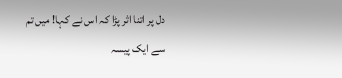دل پر اتنا اثر پڑا کہ اس نے کہا! میں تم سے ایک پیسہ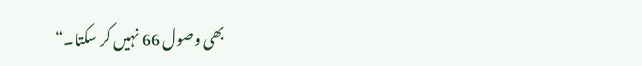بھی وصول 66 نہیں کر سکتا۔“